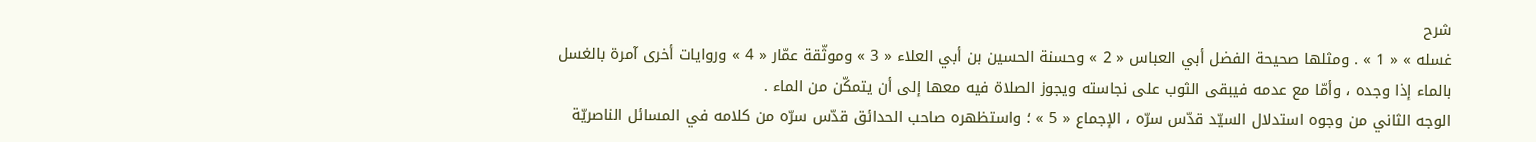شرح
غسله » « 1 » . ومثلها صحيحة الفضل أبي العباس « 2 » وحسنة الحسين بن أبي العلاء « 3 » وموثّقة عمّار « 4 » وروايات أخرى آمرة بالغسل بالماء إذا وجده ، وأمّا مع عدمه فيبقى الثوب على نجاسته ويجوز الصلاة فيه معها إلى أن يتمكّن من الماء .
الوجه الثاني من وجوه استدلال السيّد قدّس سرّه ، الإجماع « 5 » ؛ واستظهره صاحب الحدائق قدّس سرّه من كلامه في المسائل الناصريّة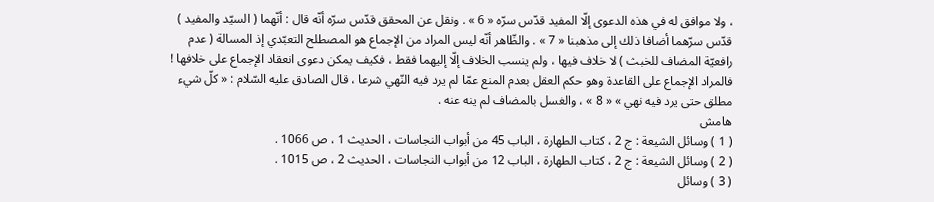، ولا موافق له في هذه الدعوى إلّا المفيد قدّس سرّه « 6 » . ونقل عن المحقق قدّس سرّه أنّه قال : أنّهما ( السيّد والمفيد ) قدّس سرّهما أضافا ذلك إلى مذهبنا « 7 » . والظّاهر أنّه ليس المراد من الإجماع هو المصطلح التعبّدي إذ المسالة ( عدم رافعيّة المضاف للخبث ) لا خلاف فيها ، ولم ينسب الخلاف إلّا إليهما فقط ، فكيف يمكن دعوى انعقاد الإجماع على خلافها ! فالمراد الإجماع على القاعدة وهو حكم العقل بعدم المنع عمّا لم يرد فيه النّهي شرعا ، قال الصادق عليه السّلام : « كلّ شيء مطلق حتى يرد فيه نهي » « 8 » ، والغسل بالمضاف لم ينه عنه .
هامش
( 1 ) وسائل الشيعة : ج 2 ، كتاب الطهارة ، الباب 45 من أبواب النجاسات ، الحديث 1 ، ص 1066 .
( 2 ) وسائل الشيعة : ج 2 ، كتاب الطهارة ، الباب 12 من أبواب النجاسات ، الحديث 2 ، ص 1015 .
( 3 ) وسائل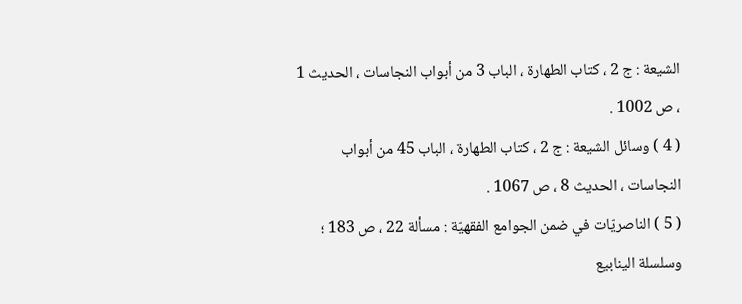الشيعة : ج 2 ، كتاب الطهارة ، الباب 3 من أبواب النجاسات ، الحديث 1 ، ص 1002 .
( 4 ) وسائل الشيعة : ج 2 ، كتاب الطهارة ، الباب 45 من أبواب النجاسات ، الحديث 8 ، ص 1067 .
( 5 ) الناصريّات في ضمن الجوامع الفقهيّة : مسألة 22 ، ص 183 ؛ وسلسلة الينابيع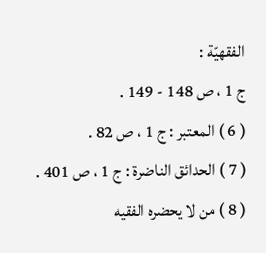الفقهيّة :
ج 1 ، ص 148 - 149 .
( 6 ) المعتبر : ج 1 ، ص 82 .
( 7 ) الحدائق الناضرة : ج 1 ، ص 401 .
( 8 ) من لا يحضره الفقيه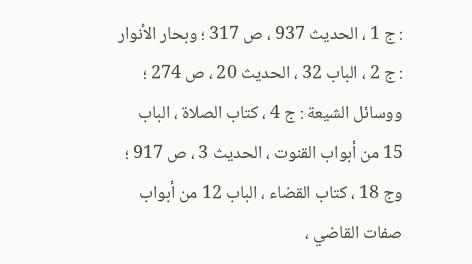: ج 1 ، الحديث 937 ، ص 317 ؛ وبحار الأنوار : ج 2 ، الباب 32 ، الحديث 20 ، ص 274 ؛ ووسائل الشيعة : ج 4 ، كتاب الصلاة ، الباب 15 من أبواب القنوت ، الحديث 3 ، ص 917 ؛ وج 18 ، كتاب القضاء ، الباب 12 من أبواب صفات القاضي ،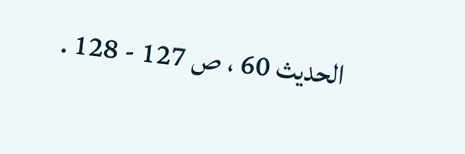الحديث 60 ، ص 127 - 128 .